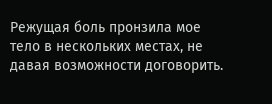Режущая боль пронзила мое тело в нескольких местах, не давая возможности договорить.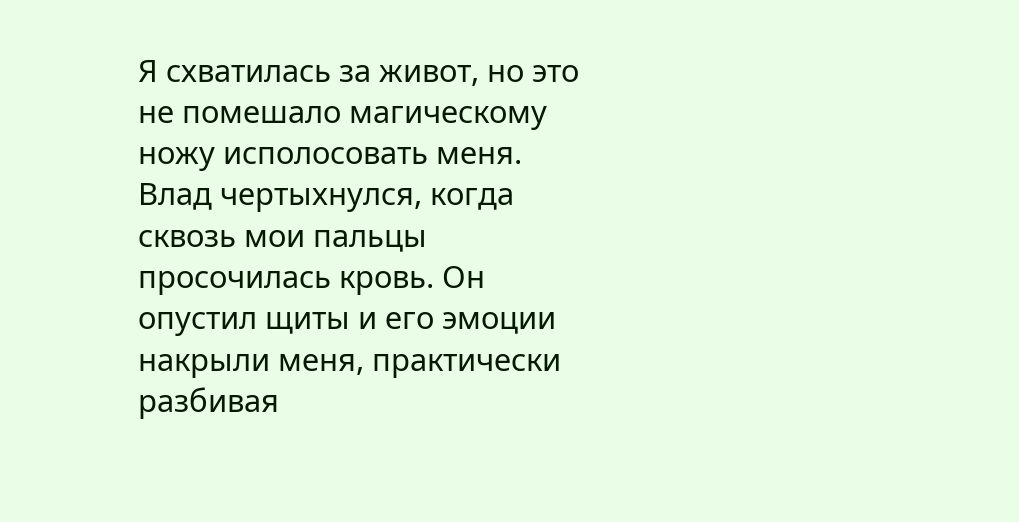Я схватилась за живот, но это не помешало магическому ножу исполосовать меня.
Влад чертыхнулся, когда сквозь мои пальцы просочилась кровь. Он опустил щиты и его эмоции накрыли меня, практически разбивая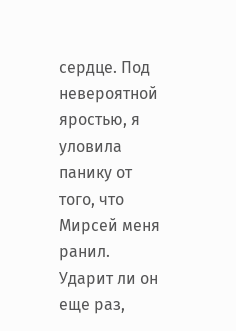сердце. Под невероятной яростью, я уловила панику от того, что Мирсей меня ранил.
Ударит ли он еще раз,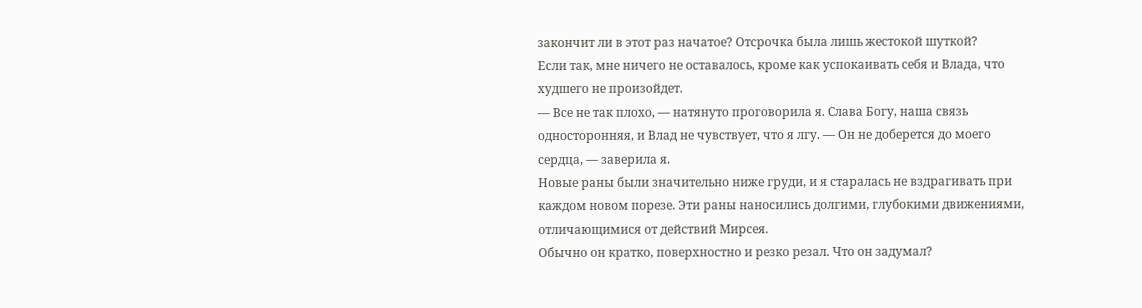закончит ли в этот раз начатое? Отсрочка была лишь жестокой шуткой?
Если так, мне ничего не оставалось, кроме как успокаивать себя и Влада, что худшего не произойдет.
— Все не так плохо, — натянуто проговорила я. Слава Богу, наша связь односторонняя, и Влад не чувствует, что я лгу. — Он не доберется до моего сердца, — заверила я.
Новые раны были значительно ниже груди, и я старалась не вздрагивать при каждом новом порезе. Эти раны наносились долгими, глубокими движениями, отличающимися от действий Мирсея.
Обычно он кратко, поверхностно и резко резал. Что он задумал?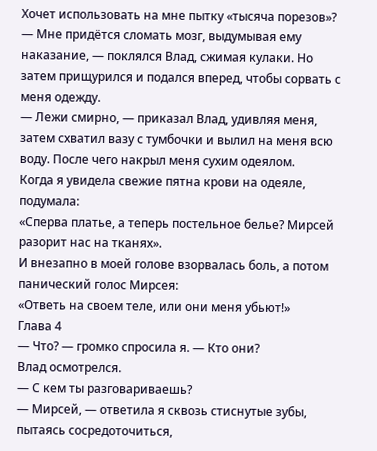Хочет использовать на мне пытку «тысяча порезов»?
— Мне придётся сломать мозг, выдумывая ему наказание, — поклялся Влад, сжимая кулаки. Но затем прищурился и подался вперед, чтобы сорвать с меня одежду.
— Лежи смирно, — приказал Влад, удивляя меня, затем схватил вазу с тумбочки и вылил на меня всю воду. После чего накрыл меня сухим одеялом.
Когда я увидела свежие пятна крови на одеяле, подумала:
«Сперва платье, а теперь постельное белье? Мирсей разорит нас на тканях».
И внезапно в моей голове взорвалась боль, а потом панический голос Мирсея:
«Ответь на своем теле, или они меня убьют!»
Глава 4
— Что? — громко спросила я. — Кто они?
Влад осмотрелся.
— С кем ты разговариваешь?
— Мирсей, — ответила я сквозь стиснутые зубы, пытаясь сосредоточиться,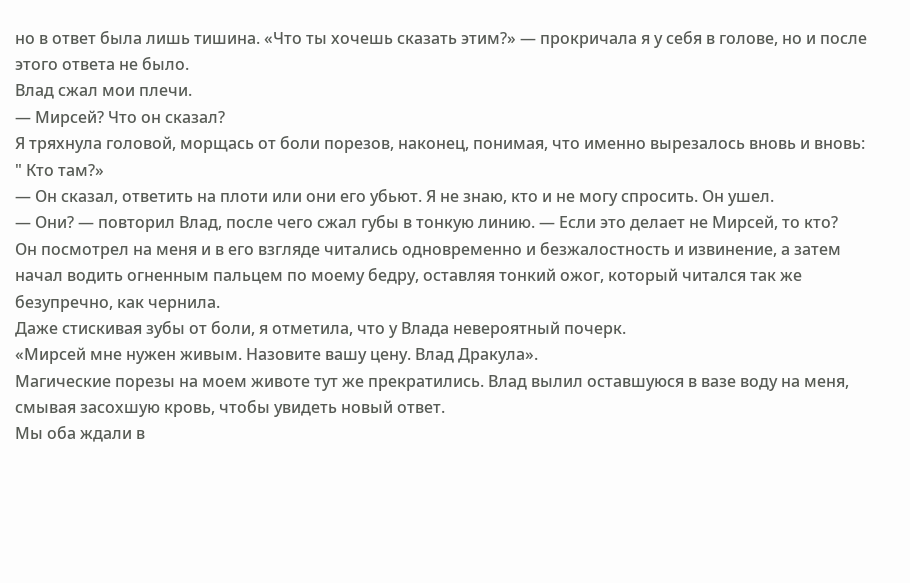но в ответ была лишь тишина. «Что ты хочешь сказать этим?» — прокричала я у себя в голове, но и после этого ответа не было.
Влад сжал мои плечи.
— Мирсей? Что он сказал?
Я тряхнула головой, морщась от боли порезов, наконец, понимая, что именно вырезалось вновь и вновь: " Кто там?»
— Он сказал, ответить на плоти или они его убьют. Я не знаю, кто и не могу спросить. Он ушел.
— Они? — повторил Влад, после чего сжал губы в тонкую линию. — Если это делает не Мирсей, то кто?
Он посмотрел на меня и в его взгляде читались одновременно и безжалостность и извинение, а затем начал водить огненным пальцем по моему бедру, оставляя тонкий ожог, который читался так же безупречно, как чернила.
Даже стискивая зубы от боли, я отметила, что у Влада невероятный почерк.
«Мирсей мне нужен живым. Назовите вашу цену. Влад Дракула».
Магические порезы на моем животе тут же прекратились. Влад вылил оставшуюся в вазе воду на меня, смывая засохшую кровь, чтобы увидеть новый ответ.
Мы оба ждали в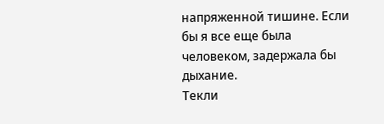напряженной тишине. Если бы я все еще была человеком, задержала бы дыхание.
Текли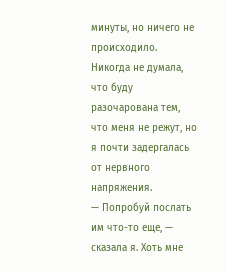минуты, но ничего не происходило. Никогда не думала, что буду разочарована тем, что меня не режут, но я почти задергалась от нервного напряжения.
— Попробуй послать им что-то еще, — сказала я. Хоть мне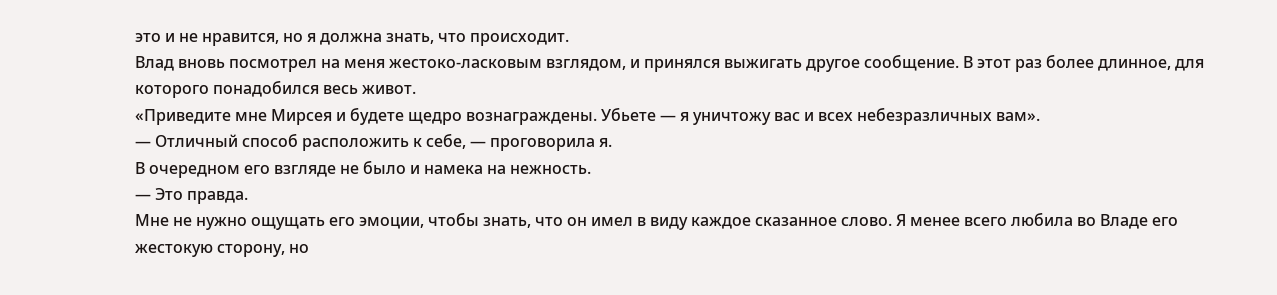это и не нравится, но я должна знать, что происходит.
Влад вновь посмотрел на меня жестоко-ласковым взглядом, и принялся выжигать другое сообщение. В этот раз более длинное, для которого понадобился весь живот.
«Приведите мне Мирсея и будете щедро вознаграждены. Убьете — я уничтожу вас и всех небезразличных вам».
— Отличный способ расположить к себе, — проговорила я.
В очередном его взгляде не было и намека на нежность.
— Это правда.
Мне не нужно ощущать его эмоции, чтобы знать, что он имел в виду каждое сказанное слово. Я менее всего любила во Владе его жестокую сторону, но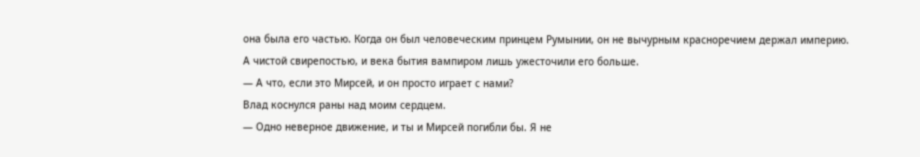она была его частью. Когда он был человеческим принцем Румынии, он не вычурным красноречием держал империю.
А чистой свирепостью, и века бытия вампиром лишь ужесточили его больше.
— А что, если это Мирсей, и он просто играет с нами?
Влад коснулся раны над моим сердцем.
— Одно неверное движение, и ты и Мирсей погибли бы. Я не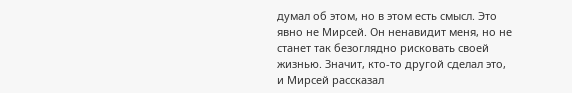думал об этом, но в этом есть смысл. Это явно не Мирсей. Он ненавидит меня, но не станет так безоглядно рисковать своей жизнью. Значит, кто-то другой сделал это, и Мирсей рассказал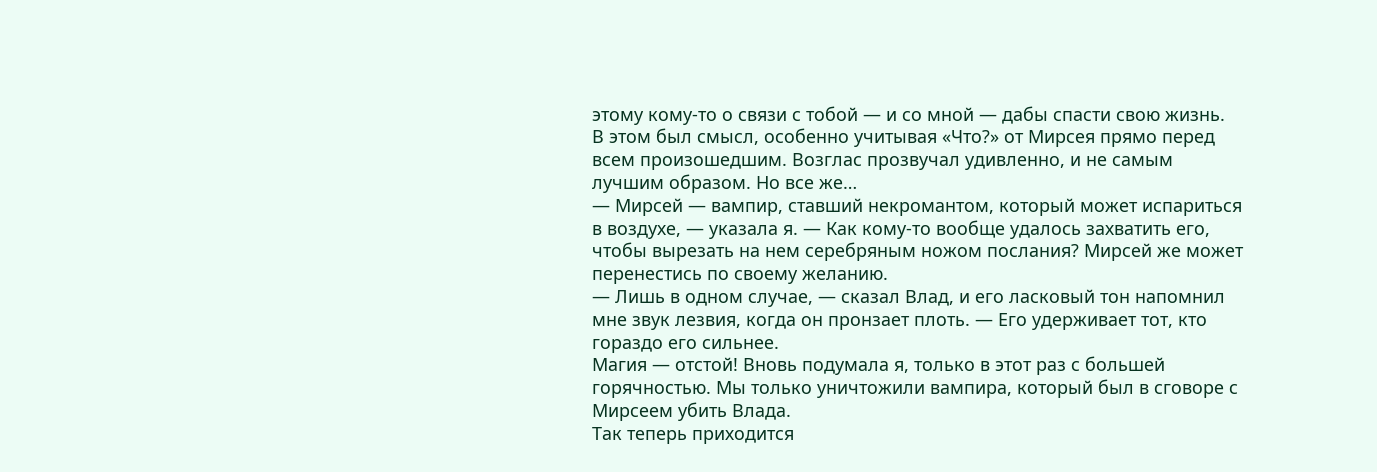этому кому-то о связи с тобой — и со мной — дабы спасти свою жизнь.
В этом был смысл, особенно учитывая «Что?» от Мирсея прямо перед всем произошедшим. Возглас прозвучал удивленно, и не самым лучшим образом. Но все же…
— Мирсей — вампир, ставший некромантом, который может испариться в воздухе, — указала я. — Как кому-то вообще удалось захватить его, чтобы вырезать на нем серебряным ножом послания? Мирсей же может перенестись по своему желанию.
— Лишь в одном случае, — сказал Влад, и его ласковый тон напомнил мне звук лезвия, когда он пронзает плоть. — Его удерживает тот, кто гораздо его сильнее.
Магия — отстой! Вновь подумала я, только в этот раз с большей горячностью. Мы только уничтожили вампира, который был в сговоре с Мирсеем убить Влада.
Так теперь приходится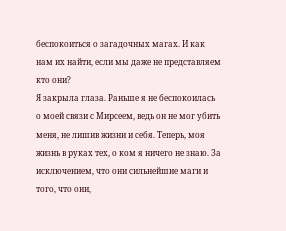беспокоиться о загадочных магах. И как нам их найти, если мы даже не представляем кто они?
Я закрыла глаза. Раньше я не беспокоилась о моей связи с Мирсеем, ведь он не мог убить меня, не лишив жизни и себя. Теперь, моя жизнь в руках тех, о ком я ничего не знаю. За исключением, что они сильнейшие маги и того, что они,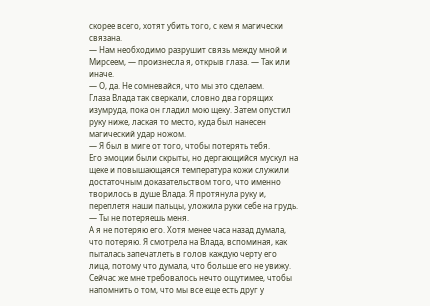скорее всего, хотят убить того, с кем я магически связана.
— Нам необходимо разрушит связь между мной и Мирсеем, — произнесла я, открыв глаза. — Так или иначе.
— О, да. Не сомневайся, что мы это сделаем.
Глаза Влада так сверкали, словно два горящих изумруда, пока он гладил мою щеку. Затем опустил руку ниже, лаская то место, куда был нанесен магический удар ножом.
— Я был в миге от того, чтобы потерять тебя.
Его эмоции были скрыты, но дергающийся мускул на щеке и повышающаяся температура кожи служили достаточным доказательством того, что именно творилось в душе Влада. Я протянула руку и, переплетя наши пальцы, уложила руки себе на грудь.
— Ты не потеряешь меня.
А я не потеряю его. Хотя менее часа назад думала, что потеряю. Я смотрела на Влада, вспоминая, как пыталась запечатлеть в голов каждую черту его лица, потому что думала, что больше его не увижу. Сейчас же мне требовалось нечто ощутимее, чтобы напомнить о том, что мы все еще есть друг у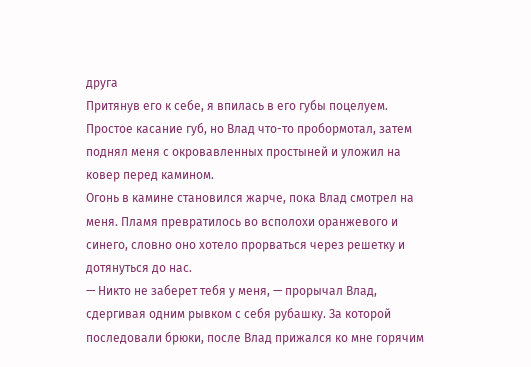друга
Притянув его к себе, я впилась в его губы поцелуем. Простое касание губ, но Влад что-то пробормотал, затем поднял меня с окровавленных простыней и уложил на ковер перед камином.
Огонь в камине становился жарче, пока Влад смотрел на меня. Пламя превратилось во всполохи оранжевого и синего, словно оно хотело прорваться через решетку и дотянуться до нас.
— Никто не заберет тебя у меня, — прорычал Влад, сдергивая одним рывком с себя рубашку. За которой последовали брюки, после Влад прижался ко мне горячим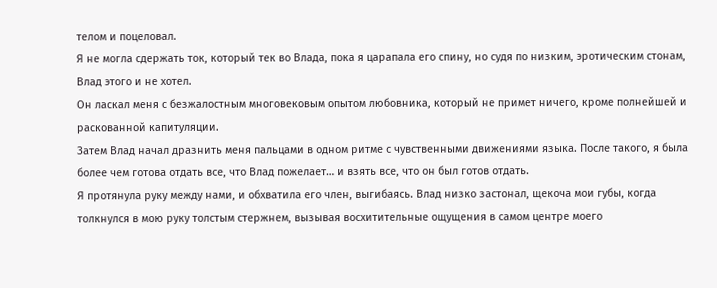телом и поцеловал.
Я не могла сдержать ток, который тек во Влада, пока я царапала его спину, но судя по низким, эротическим стонам, Влад этого и не хотел.
Он ласкал меня с безжалостным многовековым опытом любовника, который не примет ничего, кроме полнейшей и раскованной капитуляции.
Затем Влад начал дразнить меня пальцами в одном ритме с чувственными движениями языка. После такого, я была более чем готова отдать все, что Влад пожелает… и взять все, что он был готов отдать.
Я протянула руку между нами, и обхватила его член, выгибаясь. Влад низко застонал, щекоча мои губы, когда толкнулся в мою руку толстым стержнем, вызывая восхитительные ощущения в самом центре моего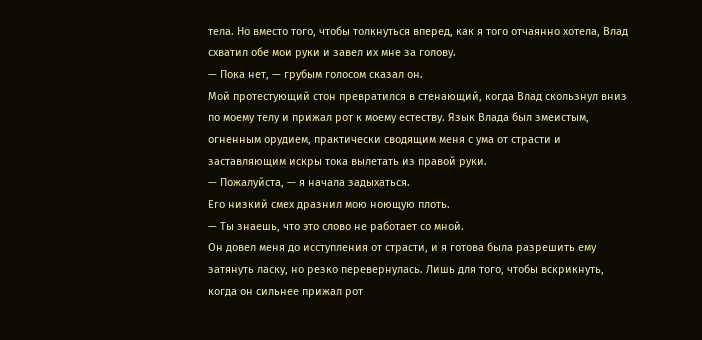тела. Но вместо того, чтобы толкнуться вперед, как я того отчаянно хотела, Влад схватил обе мои руки и завел их мне за голову.
— Пока нет, — грубым голосом сказал он.
Мой протестующий стон превратился в стенающий, когда Влад скользнул вниз по моему телу и прижал рот к моему естеству. Язык Влада был змеистым, огненным орудием, практически сводящим меня с ума от страсти и заставляющим искры тока вылетать из правой руки.
— Пожалуйста, — я начала задыхаться.
Его низкий смех дразнил мою ноющую плоть.
— Ты знаешь, что это слово не работает со мной.
Он довел меня до исступления от страсти, и я готова была разрешить ему затянуть ласку, но резко перевернулась. Лишь для того, чтобы вскрикнуть, когда он сильнее прижал рот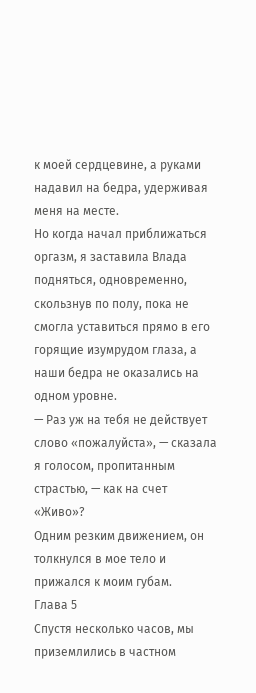к моей сердцевине, а руками надавил на бедра, удерживая меня на месте.
Но когда начал приближаться оргазм, я заставила Влада подняться, одновременно, скользнув по полу, пока не смогла уставиться прямо в его горящие изумрудом глаза, а наши бедра не оказались на одном уровне.
— Раз уж на тебя не действует слово «пожалуйста», — сказала я голосом, пропитанным страстью, — как на счет «Живо»?
Одним резким движением, он толкнулся в мое тело и прижался к моим губам.
Глава 5
Спустя несколько часов, мы приземлились в частном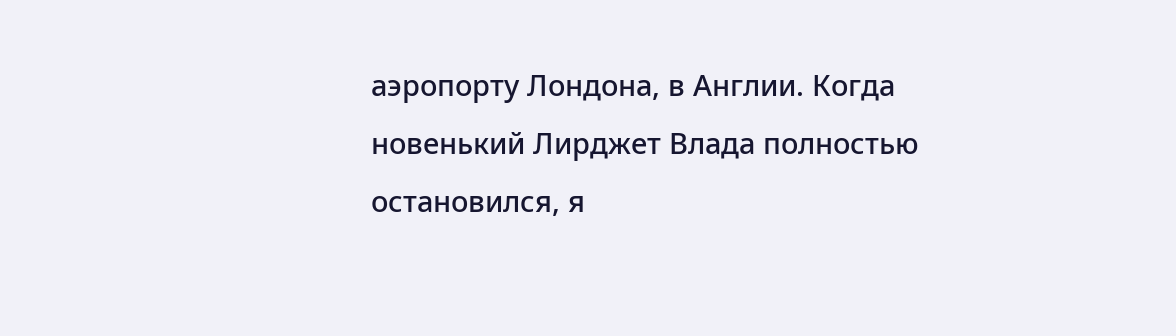аэропорту Лондона, в Англии. Когда новенький Лирджет Влада полностью остановился, я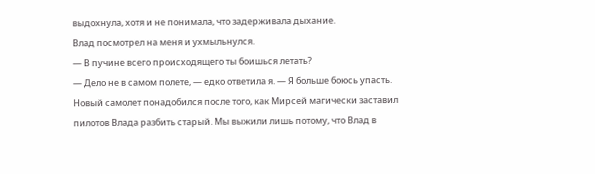выдохнула, хотя и не понимала, что задерживала дыхание.
Влад посмотрел на меня и ухмыльнулся.
— В пучине всего происходящего ты боишься летать?
— Дело не в самом полете, — едко ответила я. — Я больше боюсь упасть.
Новый самолет понадобился после того, как Мирсей магически заставил пилотов Влада разбить старый. Мы выжили лишь потому, что Влад в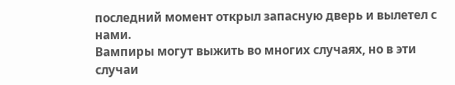последний момент открыл запасную дверь и вылетел с нами.
Вампиры могут выжить во многих случаях, но в эти случаи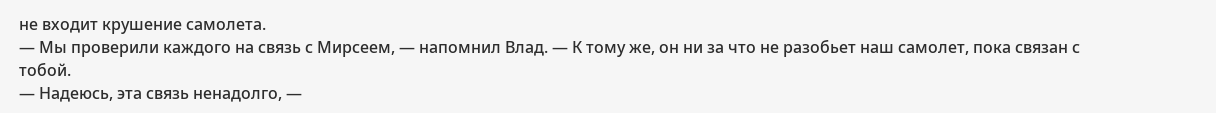не входит крушение самолета.
— Мы проверили каждого на связь с Мирсеем, — напомнил Влад. — К тому же, он ни за что не разобьет наш самолет, пока связан с тобой.
— Надеюсь, эта связь ненадолго, —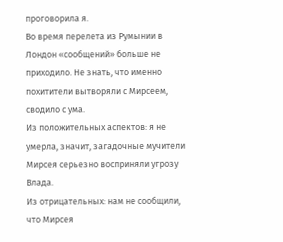проговорила я.
Во время перелета из Румынии в Лондон «сообщений» больше не приходило. Не знать, что именно похитители вытворяли с Мирсеем, сводило с ума.
Из положительных аспектов: я не умерла, значит, загадочные мучители Мирсея серьезно восприняли угрозу Влада.
Из отрицательных: нам не сообщили, что Мирсея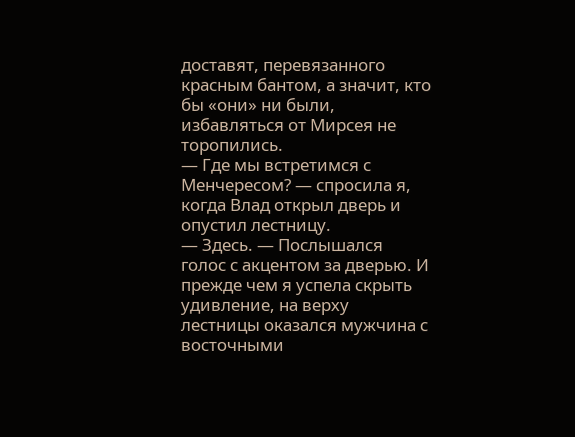доставят, перевязанного красным бантом, а значит, кто бы «они» ни были, избавляться от Мирсея не торопились.
— Где мы встретимся с Менчересом? — спросила я, когда Влад открыл дверь и опустил лестницу.
— Здесь. — Послышался голос с акцентом за дверью. И прежде чем я успела скрыть удивление, на верху лестницы оказался мужчина с восточными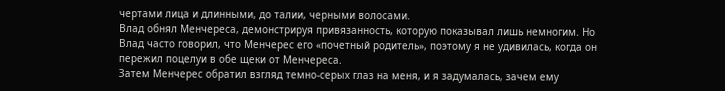чертами лица и длинными, до талии, черными волосами.
Влад обнял Менчереса, демонстрируя привязанность, которую показывал лишь немногим. Но Влад часто говорил, что Менчерес его «почетный родитель», поэтому я не удивилась, когда он пережил поцелуи в обе щеки от Менчереса.
Затем Менчерес обратил взгляд темно-серых глаз на меня, и я задумалась, зачем ему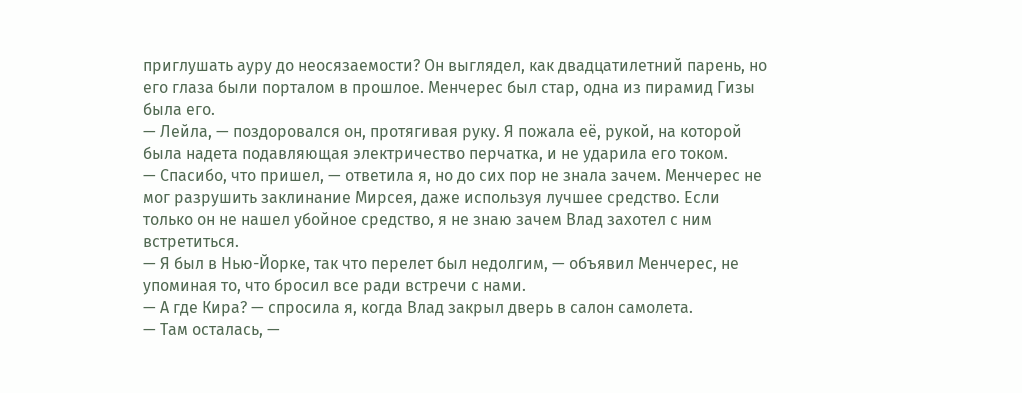приглушать ауру до неосязаемости? Он выглядел, как двадцатилетний парень, но его глаза были порталом в прошлое. Менчерес был стар, одна из пирамид Гизы была его.
— Лейла, — поздоровался он, протягивая руку. Я пожала её, рукой, на которой была надета подавляющая электричество перчатка, и не ударила его током.
— Спасибо, что пришел, — ответила я, но до сих пор не знала зачем. Менчерес не мог разрушить заклинание Мирсея, даже используя лучшее средство. Если только он не нашел убойное средство, я не знаю зачем Влад захотел с ним встретиться.
— Я был в Нью-Йорке, так что перелет был недолгим, — объявил Менчерес, не упоминая то, что бросил все ради встречи с нами.
— А где Кира? — спросила я, когда Влад закрыл дверь в салон самолета.
— Там осталась, —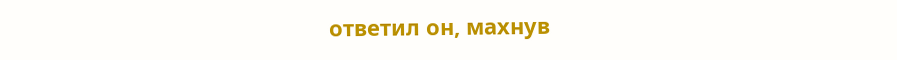ответил он, махнув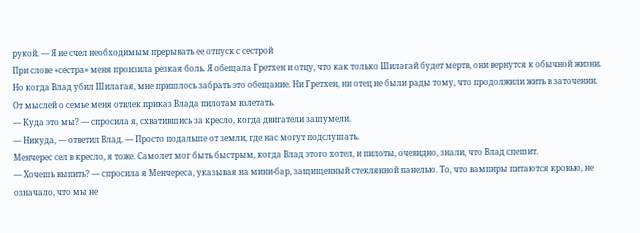рукой. — Я не счел необходимым прерывать ее отпуск с сестрой
При слове «сестра» меня пронзила резкая боль. Я обещала Гретхен и отцу, что как только Шилагай будет мертв, они вернутся к обычной жизни.
Но когда Влад убил Шилагая, мне пришлось забрать это обещание. Ни Гретхен, ни отец не были рады тому, что продолжили жить в заточении.
От мыслей о семье меня отвлек приказ Влада пилотам взлетать.
— Куда это мы? — спросила я, схватившись за кресло, когда двигатели зашумели.
— Никуда, — ответил Влад. — Просто подальше от земли, где нас могут подслушать.
Менчерес сел в кресло, я тоже. Самолет мог быть быстрым, когда Влад этого хотел, и пилоты, очевидно, знали, что Влад спешит.
— Хочешь выпить? — спросила я Менчереса, указывая на мини-бар, защищенный стеклянной панелью. То, что вампиры питаются кровью, не означало, что мы не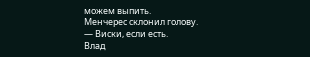можем выпить.
Менчерес склонил голову.
— Виски, если есть.
Влад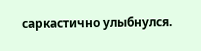саркастично улыбнулся.